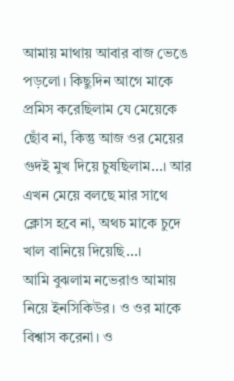আমায় মাথায় আবার বাজ ভেঙে পড়লো। কিছুদিন আগে মাকে প্রমিস করেছিলাম যে মেয়েকে ছোঁব না, কিন্তু আজ ওর মেয়ের গুদই মুখ দিয়ে চুষছিলাম...। আর এখন মেয়ে বলছে মার সাথে ক্লোস হবে না, অথচ মাকে চুদে খাল বানিয়ে দিয়েছি...।
আমি বুঝলাম নভেরাও আমায় নিয়ে ইনসিকিউর। ও ওর মাকে বিশ্বাস করেনা। ও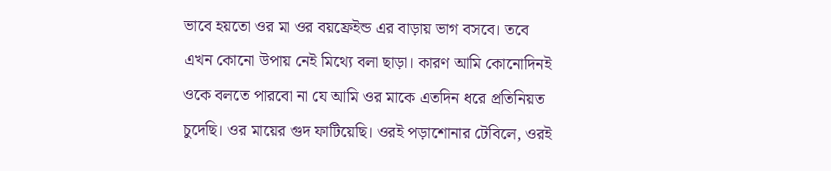ভাবে হয়তো ওর মা ওর বয়ফ্রেইন্ড এর বাড়ায় ভাগ বসবে। তবে এখন কোনো উপায় নেই মিথ্যে বলা ছাড়া। কারণ আমি কোনোদিনই ওকে বলতে পারবো না যে আমি ওর মাকে এতদিন ধরে প্রতিনিয়ত চুদেছি। ওর মায়ের গুদ ফাটিয়েছি। ওরই পড়াশোনার টেবিলে, ওরই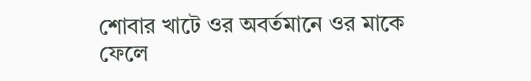শোবার খাটে ওর অবর্তমানে ওর মাকে ফেলে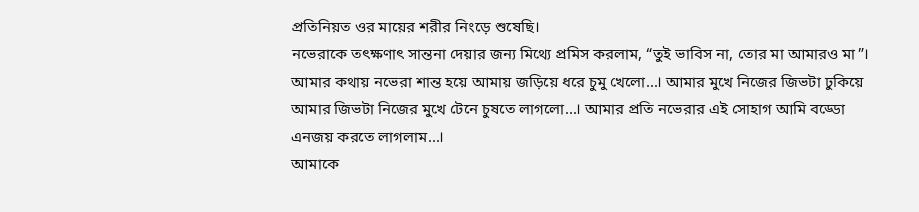প্রতিনিয়ত ওর মায়ের শরীর নিংড়ে শুষেছি।
নভেরাকে তৎক্ষণাৎ সান্তনা দেয়ার জন্য মিথ্যে প্রমিস করলাম, “তুই ভাবিস না, তোর মা আমারও মা”।
আমার কথায় নভেরা শান্ত হয়ে আমায় জড়িয়ে ধরে চুমু খেলো...। আমার মুখে নিজের জিভটা ঢুকিয়ে আমার জিভটা নিজের মুখে টেনে চুষতে লাগলো...। আমার প্রতি নভেরার এই সোহাগ আমি বড্ডো এনজয় করতে লাগলাম...।
আমাকে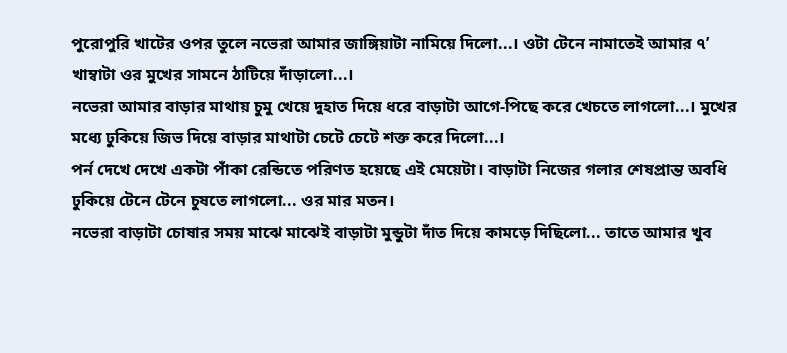পুরোপুরি খাটের ওপর তুলে নভেরা আমার জাঙ্গিয়াটা নামিয়ে দিলো...। ওটা টেনে নামাতেই আমার ৭’ খাম্বাটা ওর মুখের সামনে ঠাটিয়ে দাঁড়ালো...।
নভেরা আমার বাড়ার মাথায় চুমু খেয়ে দুহাত দিয়ে ধরে বাড়াটা আগে-পিছে করে খেচতে লাগলো...। মুখের মধ্যে ঢুকিয়ে জিভ দিয়ে বাড়ার মাথাটা চেটে চেটে শক্ত করে দিলো...।
পর্ন দেখে দেখে একটা পাঁকা রেন্ডিতে পরিণত হয়েছে এই মেয়েটা। বাড়াটা নিজের গলার শেষপ্রান্ত অবধি ঢুকিয়ে টেনে টেনে চুষতে লাগলো... ওর মার মতন।
নভেরা বাড়াটা চোষার সময় মাঝে মাঝেই বাড়াটা মুন্ডুটা দাঁত দিয়ে কামড়ে দিছিলো... তাতে আমার খুব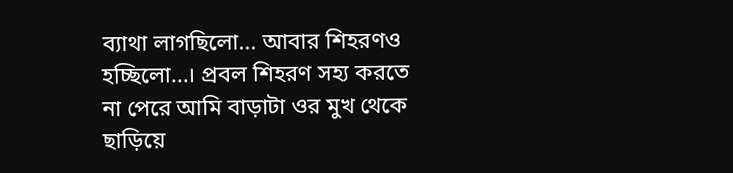ব্যাথা লাগছিলো... আবার শিহরণও হচ্ছিলো...। প্রবল শিহরণ সহ্য করতে না পেরে আমি বাড়াটা ওর মুখ থেকে ছাড়িয়ে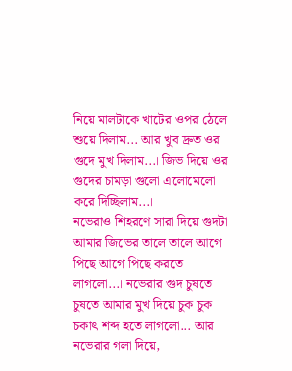নিয়ে মালটাকে খাটের ওপর ঠেলে শুয়ে দিলাম... আর খুব দ্রুত ওর গুদে মুখ দিলাম...। জিভ দিয়ে ওর গুদের চামড়া গুলো এলোমেলো করে দিচ্ছিলাম...।
নভেরাও শিহরণে সারা দিয়ে গুদটা আমার জিভের তালে তালে আগে পিছে আগে পিছে করতে লাগলো...। নভেরার গুদ চুষতে চুষতে আমার মুখ দিয়ে চুক চুক চকাৎ শব্দ হতে লাগলো... আর নভেরার গলা দিয়ে,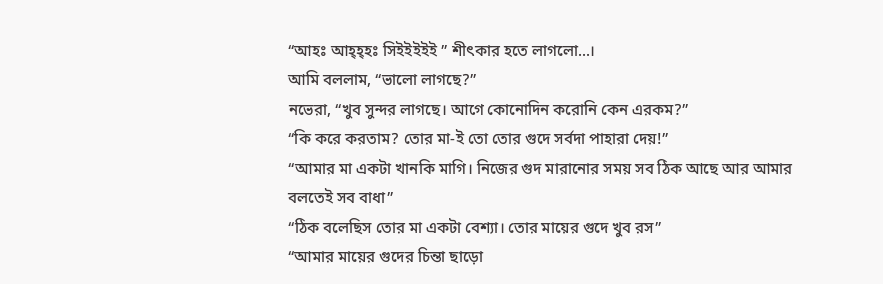“আহঃ আহ্হ্হঃ সিইইইইই ” শীৎকার হতে লাগলো...।
আমি বললাম, “ভালো লাগছে?”
নভেরা, “খুব সুন্দর লাগছে। আগে কোনোদিন করোনি কেন এরকম?”
“কি করে করতাম? তোর মা-ই তো তোর গুদে সর্বদা পাহারা দেয়!”
“আমার মা একটা খানকি মাগি। নিজের গুদ মারানোর সময় সব ঠিক আছে আর আমার বলতেই সব বাধা”
“ঠিক বলেছিস তোর মা একটা বেশ্যা। তোর মায়ের গুদে খুব রস”
“আমার মায়ের গুদের চিন্তা ছাড়ো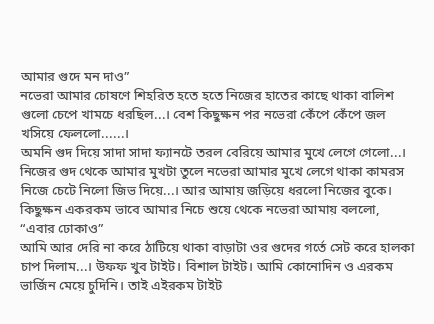আমার গুদে মন দাও”
নভেরা আমার চোষণে শিহরিত হতে হতে নিজের হাতের কাছে থাকা বালিশ গুলো চেপে খামচে ধরছিল...। বেশ কিছুক্ষন পর নভেরা কেঁপে কেঁপে জল খসিয়ে ফেললো......।
অমনি গুদ দিয়ে সাদা সাদা ফ্যানটে তরল বেরিয়ে আমার মুখে লেগে গেলো...। নিজের গুদ থেকে আমার মুখটা তুলে নভেরা আমার মুখে লেগে থাকা কামরস নিজে চেটে নিলো জিভ দিয়ে...। আর আমায় জড়িয়ে ধরলো নিজের বুকে।
কিছুক্ষন একরকম ভাবে আমার নিচে শুয়ে থেকে নভেরা আমায় বললো, “এবার ঢোকাও”
আমি আর দেরি না করে ঠাটিয়ে থাকা বাড়াটা ওর গুদের গর্তে সেট করে হালকা চাপ দিলাম...। উফফ খুব টাইট। বিশাল টাইট। আমি কোনোদিন ও এরকম ভার্জিন মেয়ে চুদিনি। তাই এইরকম টাইট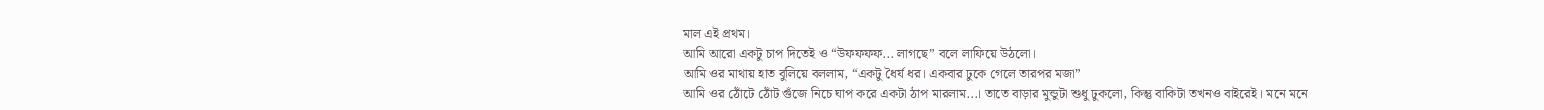মাল এই প্রথম।
আমি আরো একটু চাপ দিতেই ও “উফফফফ... লাগছে” বলে লাফিয়ে উঠলো।
আমি ওর মাথায় হাত বুলিয়ে বললাম, “একটু ধৈর্য ধর। একবার ঢুকে গেলে তারপর মজা”
আমি ওর ঠোঁটে ঠোঁট গুঁজে নিচে ঘাপ করে একটা ঠাপ মারলাম...। তাতে বাড়ার মুন্ডুটা শুধু ঢুকলো, কিন্তু বাকিটা তখনও বাইরেই। মনে মনে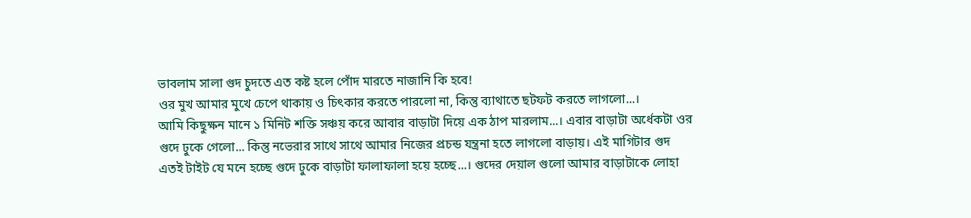ভাবলাম সালা গুদ চুদতে এত কষ্ট হলে পোঁদ মারতে নাজানি কি হবে!
ওর মুখ আমার মুখে চেপে থাকায় ও চিৎকার করতে পারলো না, কিন্তু ব্যাথাতে ছটফট করতে লাগলো...।
আমি কিছুক্ষন মানে ১ মিনিট শক্তি সঞ্চয় করে আবার বাড়াটা দিয়ে এক ঠাপ মারলাম...। এবার বাড়াটা অর্ধেকটা ওর গুদে ঢুকে গেলো... কিন্তু নভেরার সাথে সাথে আমার নিজের প্রচন্ড যন্ত্রনা হতে লাগলো বাড়ায়। এই মাগিটার গুদ এতই টাইট যে মনে হচ্ছে গুদে ঢুকে বাড়াটা ফালাফালা হয়ে হচ্ছে...। গুদের দেয়াল গুলো আমার বাড়াটাকে লোহা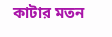কাটার মতন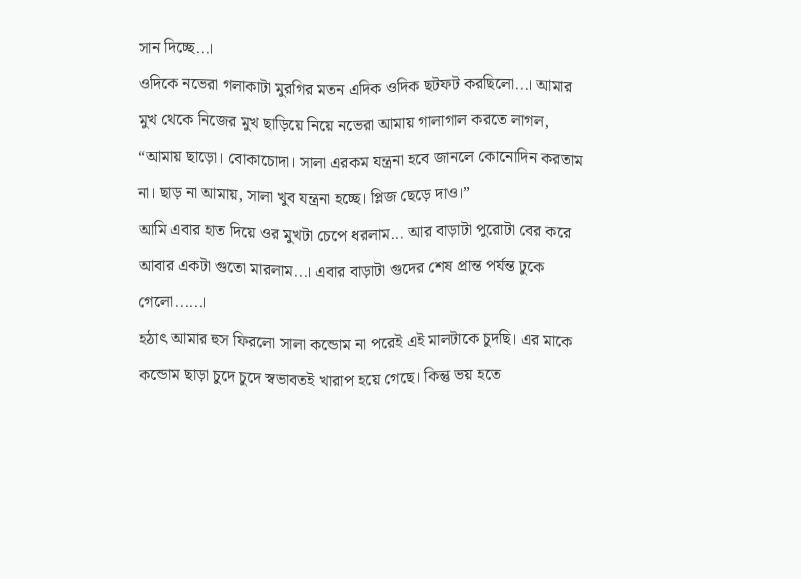সান দিচ্ছে...।
ওদিকে নভেরা গলাকাটা মুরগির মতন এদিক ওদিক ছটফট করছিলো...। আমার মুখ থেকে নিজের মুখ ছাড়িয়ে নিয়ে নভেরা আমায় গালাগাল করতে লাগল, “আমায় ছাড়ো। বোকাচোদা। সালা এরকম যন্ত্রনা হবে জানলে কোনোদিন করতাম না। ছাড় না আমায়, সালা খুব যন্ত্রনা হচ্ছে। প্লিজ ছেড়ে দাও।”
আমি এবার হাত দিয়ে ওর মুখটা চেপে ধরলাম... আর বাড়াটা পুরোটা বের করে আবার একটা গুতো মারলাম...। এবার বাড়াটা গুদের শেষ প্রান্ত পর্যন্ত ঢুকে গেলো......।
হঠাৎ আমার হুস ফিরলো সালা কন্ডোম না পরেই এই মালটাকে চুদছি। এর মাকে কন্ডোম ছাড়া চুদে চুদে স্বভাবতই খারাপ হয়ে গেছে। কিন্তু ভয় হতে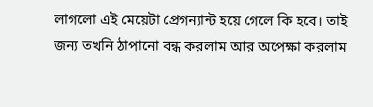লাগলো এই মেয়েটা প্রেগন্যান্ট হয়ে গেলে কি হবে। তাই জন্য তখনি ঠাপানো বন্ধ করলাম আর অপেক্ষা করলাম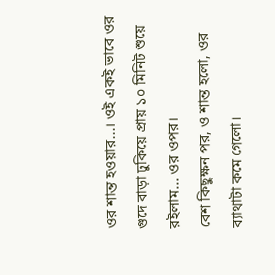ওর শান্ত হওয়ার...। ওই একই ভাবে ওর গুদে বাড়া ঢুকিয়ে প্রায় ১০ মিনিট শুয়ে রইলাম... ওর ওপর।
বেশ কিছুক্ষন পর, ও শান্ত হলো, ওর ব্যাথাটা কমে গেলো।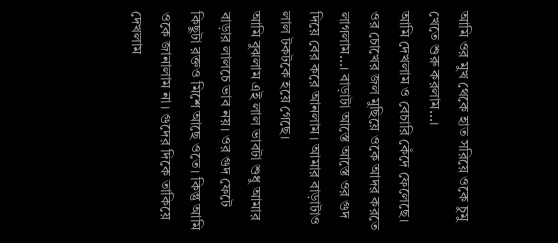আমি ওর মুখ থেকে হাত সরিয়ে ওকে চুমু খেতে শুরু করলাম...।
আমি দেখলাম ও বেচারি কেঁদে ফেলেছে। ওর চোখের জল মুছিয়ে ওকে আদর করতে লাগলাম...। বাড়াটা আস্তে আস্তে ওর গুদ দিয়ে বের করে আনলাম। আমার বাড়াটাও লাল টকটকে হয়ে গেছে।
আমি বুঝলাম এই লাল ভাবটা শুধু আমার বাড়ার লালচে ভাব নয়। ওর গুদ ফেটে কিছুটা রক্তও মিশে আছে ওতে। কিন্তু আমি ওকে জানালাম না। গুদের দিকে তাকিয়ে দেখলাম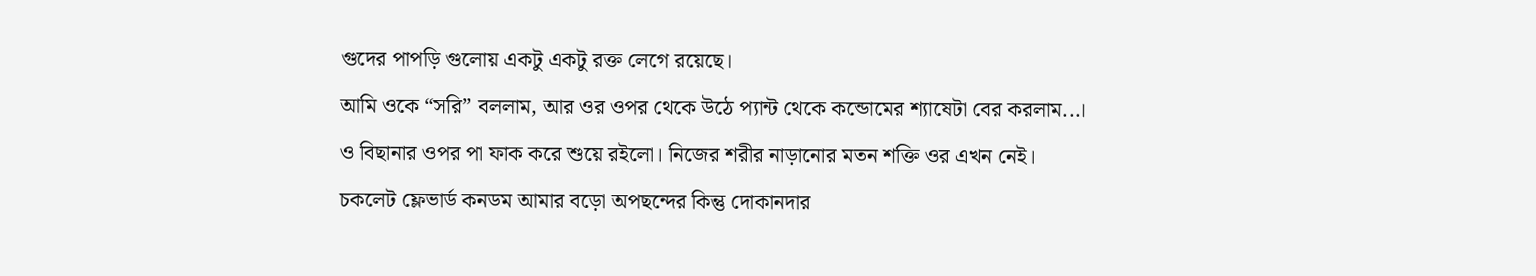গুদের পাপড়ি গুলোয় একটু একটু রক্ত লেগে রয়েছে।
আমি ওকে “সরি” বললাম, আর ওর ওপর থেকে উঠে প্যান্ট থেকে কন্ডোমের শ্যাষেটা বের করলাম...।
ও বিছানার ওপর পা ফাক করে শুয়ে রইলো। নিজের শরীর নাড়ানোর মতন শক্তি ওর এখন নেই।
চকলেট ফ্লেভার্ড কনডম আমার বড়ো অপছন্দের কিন্তু দোকানদার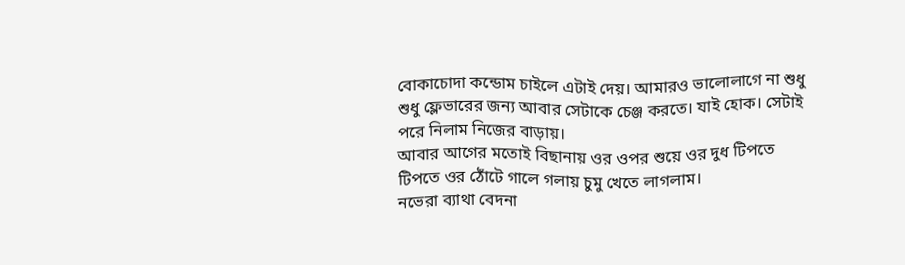বোকাচোদা কন্ডোম চাইলে এটাই দেয়। আমারও ভালোলাগে না শুধু শুধু ফ্লেভারের জন্য আবার সেটাকে চেঞ্জ করতে। যাই হোক। সেটাই পরে নিলাম নিজের বাড়ায়।
আবার আগের মতোই বিছানায় ওর ওপর শুয়ে ওর দুধ টিপতে টিপতে ওর ঠোঁটে গালে গলায় চুমু খেতে লাগলাম।
নভেরা ব্যাথা বেদনা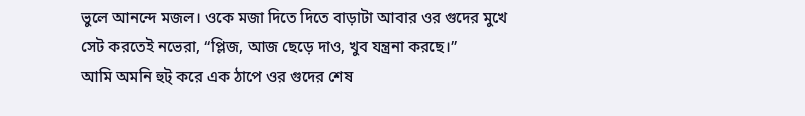ভুলে আনন্দে মজল। ওকে মজা দিতে দিতে বাড়াটা আবার ওর গুদের মুখে সেট করতেই নভেরা, “প্লিজ, আজ ছেড়ে দাও, খুব যন্ত্রনা করছে।”
আমি অমনি হুট্ করে এক ঠাপে ওর গুদের শেষ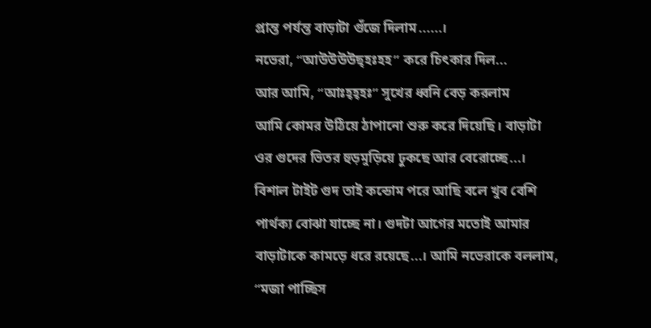প্রান্ত পর্যন্ত বাড়াটা গুঁজে দিলাম......।
নভেরা, “আউউউউছ্হঃহহ” করে চিৎকার দিল...
আর আমি, “আঃহ্হ্হঃ” সুখের ধ্বনি বেড় করলাম
আমি কোমর উঠিয়ে ঠাপানো শুরু করে দিয়েছি। বাড়াটা ওর গুদের ভিতর হুড়মুড়িয়ে ঢুকছে আর বেরোচ্ছে...। বিশাল টাইট গুদ তাই কন্ডোম পরে আছি বলে খুব বেশি পার্থক্য বোঝা যাচ্ছে না। গুদটা আগের মতোই আমার বাড়াটাকে কামড়ে ধরে রয়েছে...। আমি নভেরাকে বললাম, “মজা পাচ্ছিস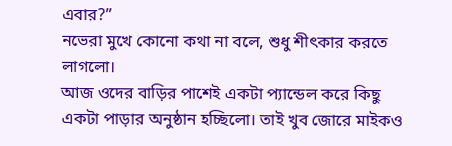এবার?”
নভেরা মুখে কোনো কথা না বলে, শুধু শীৎকার করতে লাগলো।
আজ ওদের বাড়ির পাশেই একটা প্যান্ডেল করে কিছু একটা পাড়ার অনুষ্ঠান হচ্ছিলো। তাই খুব জোরে মাইকও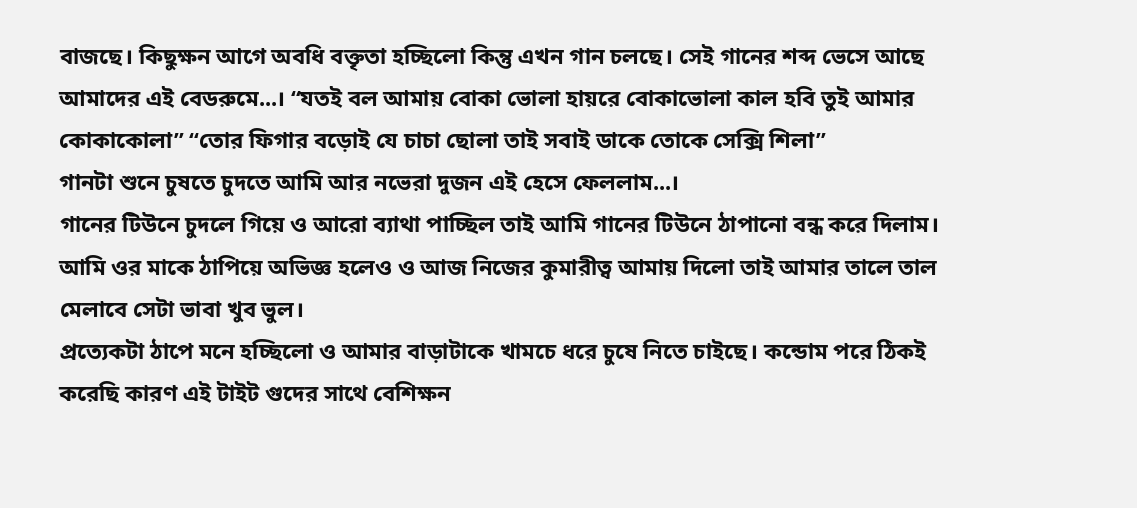বাজছে। কিছুক্ষন আগে অবধি বক্তৃতা হচ্ছিলো কিন্তু এখন গান চলছে। সেই গানের শব্দ ভেসে আছে আমাদের এই বেডরুমে...। “যতই বল আমায় বোকা ভোলা হায়রে বোকাভোলা কাল হবি তুই আমার কোকাকোলা” “তোর ফিগার বড়োই যে চাচা ছোলা তাই সবাই ডাকে তোকে সেক্সি শিলা”
গানটা শুনে চুষতে চুদতে আমি আর নভেরা দুজন এই হেসে ফেললাম...।
গানের টিউনে চুদলে গিয়ে ও আরো ব্যাথা পাচ্ছিল তাই আমি গানের টিউনে ঠাপানো বন্ধ করে দিলাম। আমি ওর মাকে ঠাপিয়ে অভিজ্ঞ হলেও ও আজ নিজের কুমারীত্ব আমায় দিলো তাই আমার তালে তাল মেলাবে সেটা ভাবা খুব ভুল।
প্রত্যেকটা ঠাপে মনে হচ্ছিলো ও আমার বাড়াটাকে খামচে ধরে চুষে নিতে চাইছে। কন্ডোম পরে ঠিকই করেছি কারণ এই টাইট গুদের সাথে বেশিক্ষন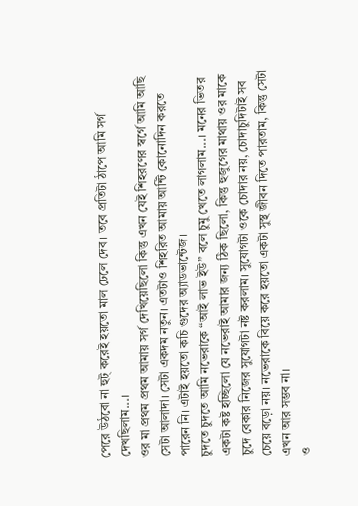পেরে উঠবো না হুট্ করেই হয়তো মাল ঢেলে দেব। তবে প্রতিটা ঠাপে আমি সর্গ দেখছিলাম...।
ওর মা প্রথম প্রথম আমায় সর্গ দেখিয়েছিলো কিন্তু এখন যেই শিহরণের স্বর্গে আমি আছি সেটা আলাদা। সেটা একদম নতুন। এতটাও শিহরিত আমায় আন্টি কোনোদিন করতে পারেন নি। এটাই হয়তো কচি গুদের অ্যাডভান্টেজ।
চুদতে চুদতে আমি নভেরাকে “আই লাভ ইউ” বলে চুমু খেতে লাগলাম...। মনের ভিতর একটা কষ্ট হচ্ছিলো যে নভেরাই আমার জন্য ঠিক ছিলো, কিন্তু হুজুগের মাথায় ওর মাকে চুদে বেকার নিজের সুযোগটা নষ্ট করলাম। সুযোগটা ওকে চোদার নয়, চোদাচুদিটাই সব চেয়ে বড়ো নয়। নভেরাকে বিয়ে করে হয়তো একটা সুস্থ জীবন দিতে পারতাম, কিন্তু সেটা এখন আর সম্ভব না।
ও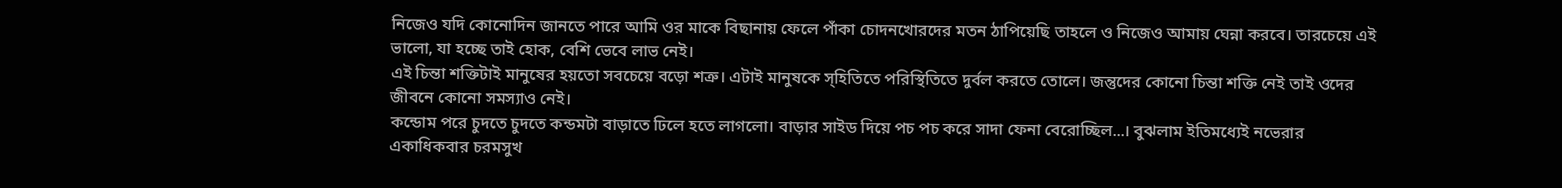নিজেও যদি কোনোদিন জানতে পারে আমি ওর মাকে বিছানায় ফেলে পাঁকা চোদনখোরদের মতন ঠাপিয়েছি তাহলে ও নিজেও আমায় ঘেন্না করবে। তারচেয়ে এই ভালো, যা হচ্ছে তাই হোক, বেশি ভেবে লাভ নেই।
এই চিন্তা শক্তিটাই মানুষের হয়তো সবচেয়ে বড়ো শত্রু। এটাই মানুষকে স্হিতিতে পরিস্থিতিতে দুর্বল করতে তোলে। জন্তুদের কোনো চিন্তা শক্তি নেই তাই ওদের জীবনে কোনো সমস্যাও নেই।
কন্ডোম পরে চুদতে চুদতে কন্ডমটা বাড়াতে ঢিলে হতে লাগলো। বাড়ার সাইড দিয়ে পচ পচ করে সাদা ফেনা বেরোচ্ছিল...। বুঝলাম ইতিমধ্যেই নভেরার একাধিকবার চরমসুখ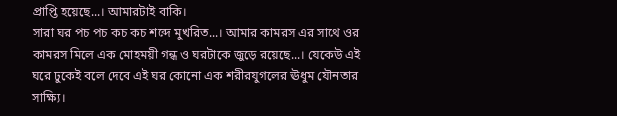প্রাপ্তি হয়েছে...। আমারটাই বাকি।
সারা ঘর পচ পচ কচ কচ শব্দে মুখরিত...। আমার কামরস এর সাথে ওর কামরস মিলে এক মোহময়ী গন্ধ ও ঘরটাকে জুড়ে রয়েছে...। যেকেউ এই ঘরে ঢুকেই বলে দেবে এই ঘর কোনো এক শরীরযুগলের ঊধুম যৌনতার সাক্ষ্যি।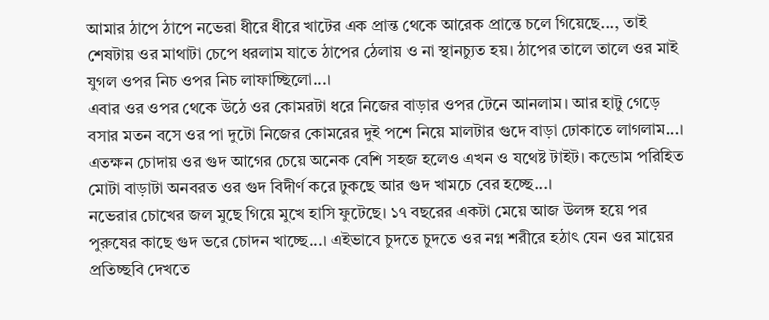আমার ঠাপে ঠাপে নভেরা ধীরে ধীরে খাটের এক প্রান্ত থেকে আরেক প্রান্তে চলে গিয়েছে..., তাই শেষটায় ওর মাথাটা চেপে ধরলাম যাতে ঠাপের ঠেলায় ও না স্থানচ্যুত হয়। ঠাপের তালে তালে ওর মাই যুগল ওপর নিচ ওপর নিচ লাফাচ্ছিলো...।
এবার ওর ওপর থেকে উঠে ওর কোমরটা ধরে নিজের বাড়ার ওপর টেনে আনলাম। আর হাটু গেড়ে বসার মতন বসে ওর পা দুটো নিজের কোমরের দুই পশে নিয়ে মালটার গুদে বাড়া ঢোকাতে লাগলাম...। এতক্ষন চোদায় ওর গুদ আগের চেয়ে অনেক বেশি সহজ হলেও এখন ও যথেষ্ট টাইট। কন্ডোম পরিহিত মোটা বাড়াটা অনবরত ওর গুদ বিদীর্ণ করে ঢুকছে আর গুদ খামচে বের হচ্ছে...।
নভেরার চোখের জল মুছে গিয়ে মুখে হাসি ফুটেছে। ১৭ বছরের একটা মেয়ে আজ উলঙ্গ হয়ে পর পুরুষের কাছে গুদ ভরে চোদন খাচ্ছে...। এইভাবে চুদতে চুদতে ওর নগ্ন শরীরে হঠাৎ যেন ওর মায়ের প্রতিচ্ছবি দেখতে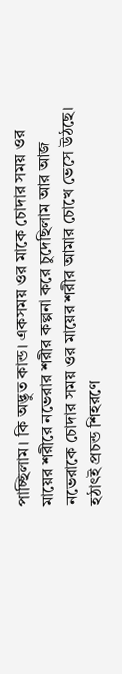পাচ্ছিলাম। কি অদ্ভুত কান্ড। একসময় ওর মাকে চোদার সময় ওর মায়ের শরীরে নভেরার শরীর কল্পনা করে চুদেছিলাম আর আজ নভেরাকে চোদার সময় ওর মায়ের শরীর আমার চোখে ভেসে উঠছে।
হঠাৎই প্রচন্ড শিহরণে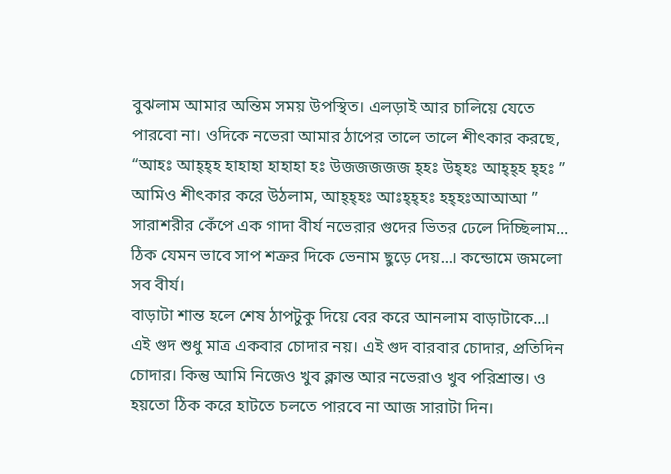বুঝলাম আমার অন্তিম সময় উপস্থিত। এলড়াই আর চালিয়ে যেতে পারবো না। ওদিকে নভেরা আমার ঠাপের তালে তালে শীৎকার করছে, “আহঃ আহ্হ্হ হাহাহা হাহাহা হঃ উজজজজজ হ্হঃ উহ্হঃ আহ্হ্হ হ্হঃ ”
আমিও শীৎকার করে উঠলাম, আহ্হ্হঃ আঃহ্হ্হঃ হহ্হঃআআআ ”
সারাশরীর কেঁপে এক গাদা বীর্য নভেরার গুদের ভিতর ঢেলে দিচ্ছিলাম... ঠিক যেমন ভাবে সাপ শত্রুর দিকে ভেনাম ছুড়ে দেয়...। কন্ডোমে জমলো সব বীর্য।
বাড়াটা শান্ত হলে শেষ ঠাপটুকু দিয়ে বের করে আনলাম বাড়াটাকে...।
এই গুদ শুধু মাত্র একবার চোদার নয়। এই গুদ বারবার চোদার, প্রতিদিন চোদার। কিন্তু আমি নিজেও খুব ক্লান্ত আর নভেরাও খুব পরিশ্রান্ত। ও হয়তো ঠিক করে হাটতে চলতে পারবে না আজ সারাটা দিন।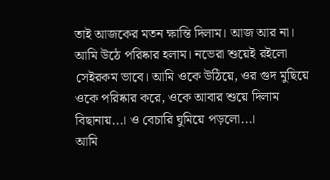তাই আজকের মতন ক্ষান্তি দিলাম। আজ আর না।
আমি উঠে পরিষ্কার হলাম। নভেরা শুয়েই রইলো সেইরকম ভাবে। আমি ওকে উঠিয়ে, ওর গুদ মুছিয়ে ওকে পরিষ্কার করে, ওকে আবার শুয়ে দিলাম বিছানায়...। ও বেচারি ঘুমিয়ে পড়লো...।
আমি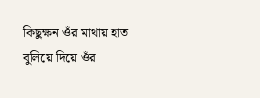কিছুক্ষন ওঁর মাথায় হাত বুলিয়ে দিয়ে ওঁর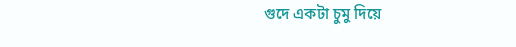গুদে একটা চুমু দিয়ে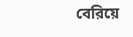বেরিয়ে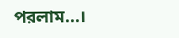পরলাম...।